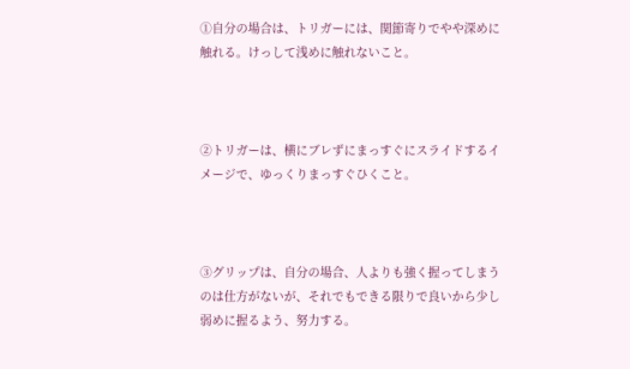①自分の場合は、トリガーには、関節寄りでやや深めに触れる。けっして浅めに触れないこと。



②トリガーは、横にブレずにまっすぐにスライドするイメージで、ゆっくりまっすぐひくこと。



③グリップは、自分の場合、人よりも強く握ってしまうのは仕方がないが、それでもできる限りで良いから少し弱めに握るよう、努力する。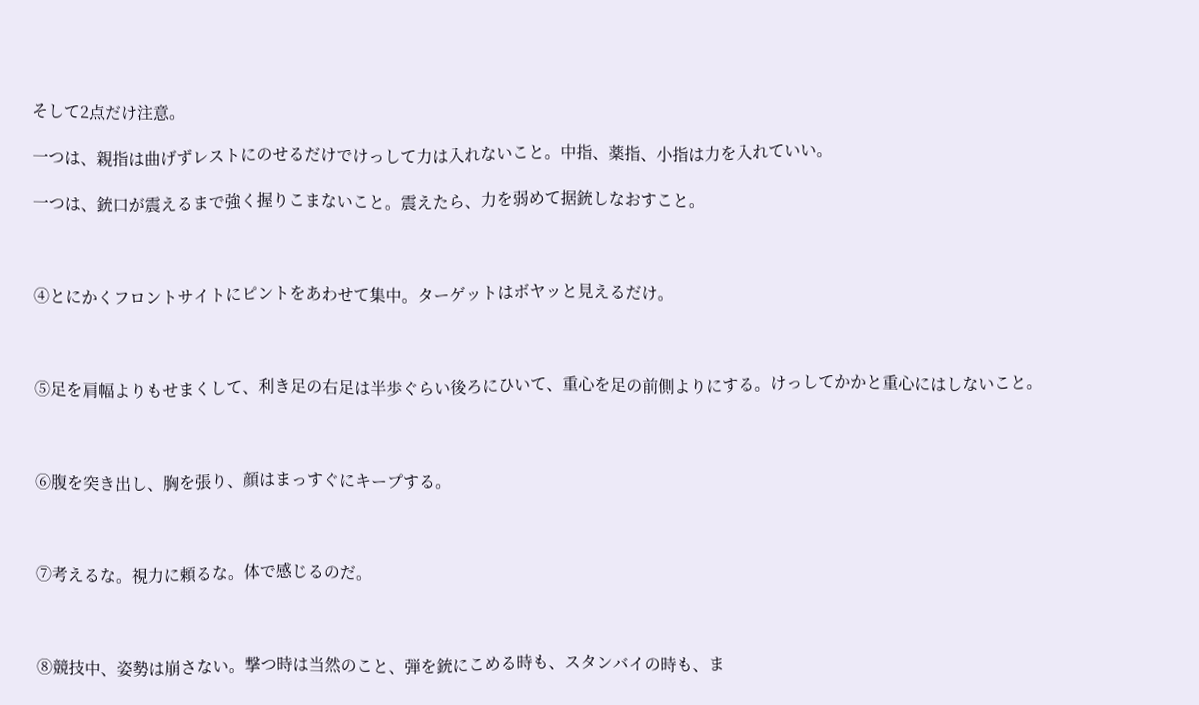そして2点だけ注意。

一つは、親指は曲げずレストにのせるだけでけっして力は入れないこと。中指、薬指、小指は力を入れていい。

一つは、銃口が震えるまで強く握りこまないこと。震えたら、力を弱めて据銃しなおすこと。



④とにかくフロントサイトにピントをあわせて集中。ターゲットはボヤッと見えるだけ。



⑤足を肩幅よりもせまくして、利き足の右足は半歩ぐらい後ろにひいて、重心を足の前側よりにする。けっしてかかと重心にはしないこと。



⑥腹を突き出し、胸を張り、顔はまっすぐにキープする。



⑦考えるな。視力に頼るな。体で感じるのだ。



⑧競技中、姿勢は崩さない。撃つ時は当然のこと、弾を銃にこめる時も、スタンバイの時も、ま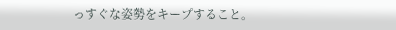っすぐな姿勢をキープすること。